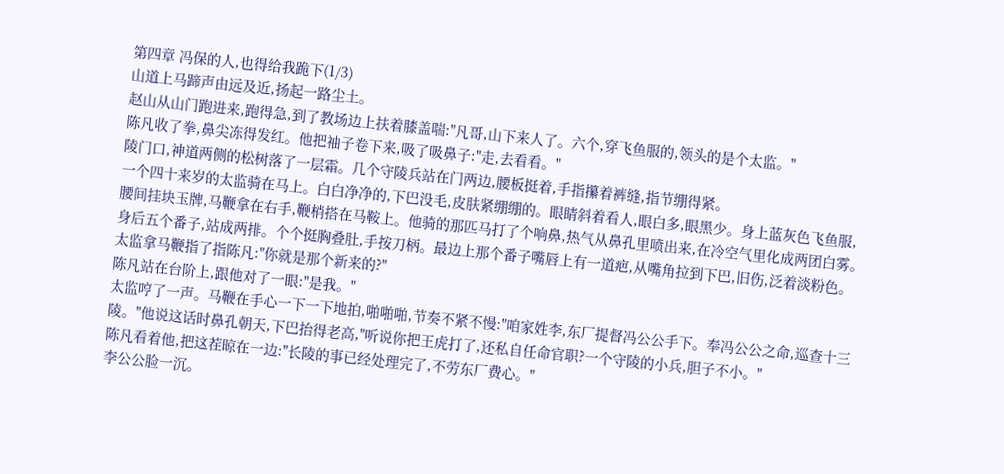第四章 冯保的人,也得给我跪下(1/3)
山道上马蹄声由远及近,扬起一路尘土。
赵山从山门跑进来,跑得急,到了教场边上扶着膝盖喘:"凡哥,山下来人了。六个,穿飞鱼服的,领头的是个太监。"
陈凡收了拳,鼻尖冻得发红。他把袖子卷下来,吸了吸鼻子:"走,去看看。"
陵门口,神道两侧的松树落了一层霜。几个守陵兵站在门两边,腰板挺着,手指攥着裤缝,指节绷得紧。
一个四十来岁的太监骑在马上。白白净净的,下巴没毛,皮肤紧绷绷的。眼睛斜着看人,眼白多,眼黑少。身上蓝灰色飞鱼服,腰间挂块玉牌,马鞭拿在右手,鞭梢搭在马鞍上。他骑的那匹马打了个响鼻,热气从鼻孔里喷出来,在冷空气里化成两团白雾。
身后五个番子,站成两排。个个挺胸叠肚,手按刀柄。最边上那个番子嘴唇上有一道疤,从嘴角拉到下巴,旧伤,泛着淡粉色。
太监拿马鞭指了指陈凡:"你就是那个新来的?"
陈凡站在台阶上,跟他对了一眼:"是我。"
太监哼了一声。马鞭在手心一下一下地拍,啪啪啪,节奏不紧不慢:"咱家姓李,东厂提督冯公公手下。奉冯公公之命,巡查十三陵。"他说这话时鼻孔朝天,下巴抬得老高,"听说你把王虎打了,还私自任命官职?一个守陵的小兵,胆子不小。"
陈凡看着他,把这茬晾在一边:"长陵的事已经处理完了,不劳东厂费心。"
李公公脸一沉。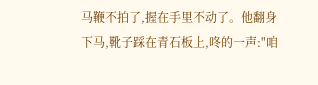马鞭不拍了,握在手里不动了。他翻身下马,靴子踩在青石板上,咚的一声:"咱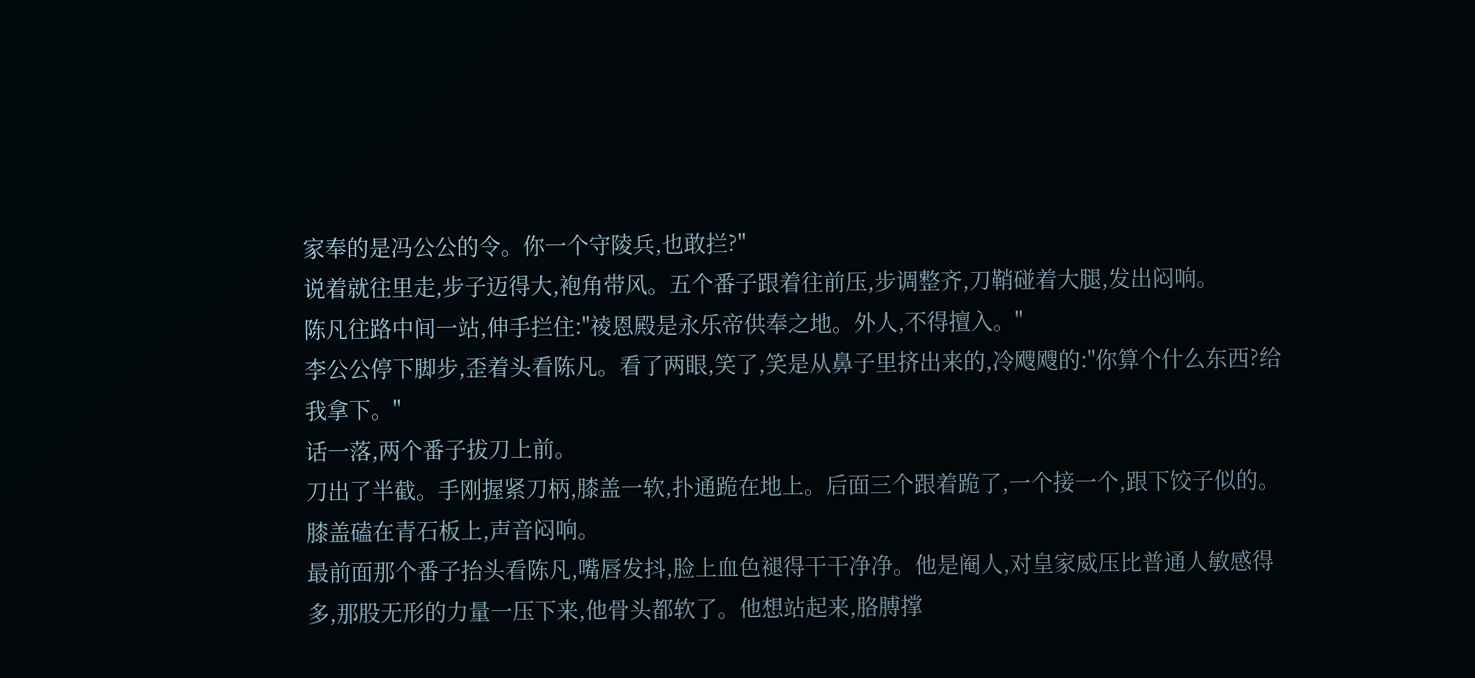家奉的是冯公公的令。你一个守陵兵,也敢拦?"
说着就往里走,步子迈得大,袍角带风。五个番子跟着往前压,步调整齐,刀鞘碰着大腿,发出闷响。
陈凡往路中间一站,伸手拦住:"祾恩殿是永乐帝供奉之地。外人,不得擅入。"
李公公停下脚步,歪着头看陈凡。看了两眼,笑了,笑是从鼻子里挤出来的,冷飕飕的:"你算个什么东西?给我拿下。"
话一落,两个番子拔刀上前。
刀出了半截。手刚握紧刀柄,膝盖一软,扑通跪在地上。后面三个跟着跪了,一个接一个,跟下饺子似的。膝盖磕在青石板上,声音闷响。
最前面那个番子抬头看陈凡,嘴唇发抖,脸上血色褪得干干净净。他是阉人,对皇家威压比普通人敏感得多,那股无形的力量一压下来,他骨头都软了。他想站起来,胳膊撑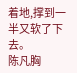着地,撑到一半又软了下去。
陈凡胸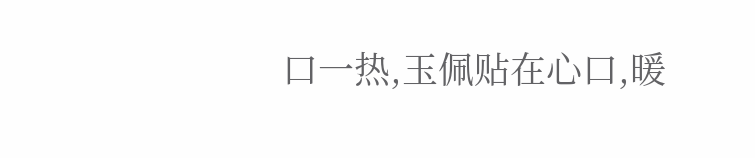口一热,玉佩贴在心口,暖